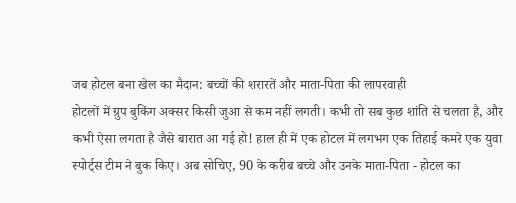जब होटल बना खेल का मैदान: बच्चों की शरारतें और माता-पिता की लापरवाही
होटलों में ग्रुप बुकिंग अक्सर किसी जुआ से कम नहीं लगती। कभी तो सब कुछ शांति से चलता है, और कभी ऐसा लगता है जैसे बारात आ गई हो! हाल ही में एक होटल में लगभग एक तिहाई कमरे एक युवा स्पोर्ट्स टीम ने बुक किए। अब सोचिए, 90 के करीब बच्चे और उनके माता-पिता - होटल का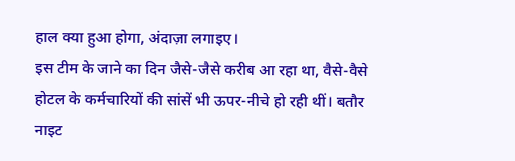हाल क्या हुआ होगा, अंदाज़ा लगाइए।
इस टीम के जाने का दिन जैसे-जैसे करीब आ रहा था, वैसे-वैसे होटल के कर्मचारियों की सांसें भी ऊपर-नीचे हो रही थीं। बतौर नाइट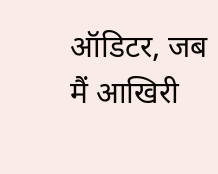ऑडिटर, जब मैं आखिरी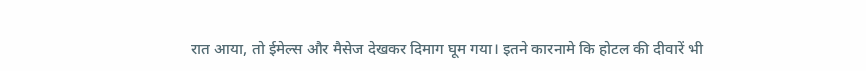रात आया, तो ईमेल्स और मैसेज देखकर दिमाग घूम गया। इतने कारनामे कि होटल की दीवारें भी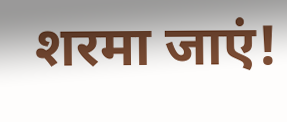शरमा जाएं!